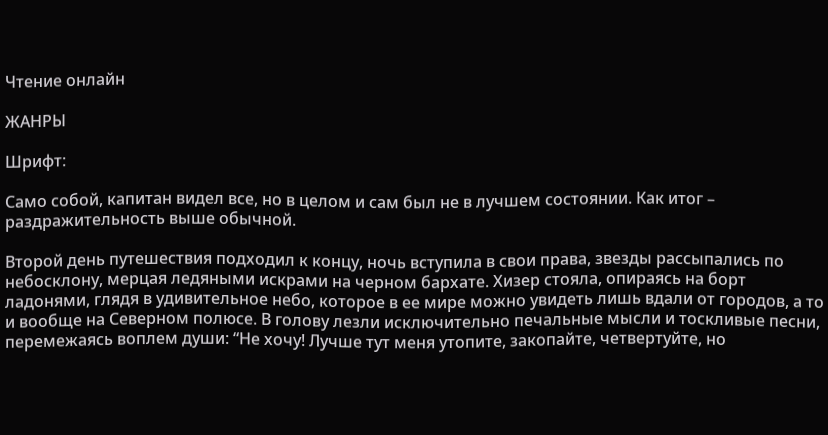Чтение онлайн

ЖАНРЫ

Шрифт:

Само собой, капитан видел все, но в целом и сам был не в лучшем состоянии. Как итог – раздражительность выше обычной.

Второй день путешествия подходил к концу, ночь вступила в свои права, звезды рассыпались по небосклону, мерцая ледяными искрами на черном бархате. Хизер стояла, опираясь на борт ладонями, глядя в удивительное небо, которое в ее мире можно увидеть лишь вдали от городов, а то и вообще на Северном полюсе. В голову лезли исключительно печальные мысли и тоскливые песни, перемежаясь воплем души: “Не хочу! Лучше тут меня утопите, закопайте, четвертуйте, но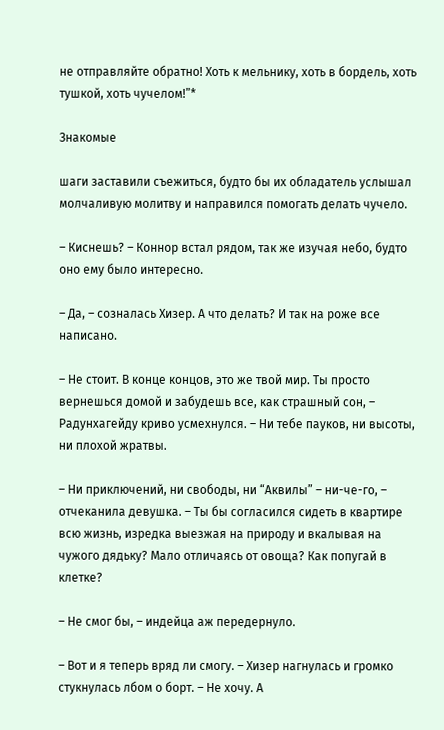не отправляйте обратно! Хоть к мельнику, хоть в бордель, хоть тушкой, хоть чучелом!”*

Знакомые

шаги заставили съежиться, будто бы их обладатель услышал молчаливую молитву и направился помогать делать чучело.

– Киснешь? – Коннор встал рядом, так же изучая небо, будто оно ему было интересно.

– Да, – созналась Хизер. А что делать? И так на роже все написано.

– Не стоит. В конце концов, это же твой мир. Ты просто вернешься домой и забудешь все, как страшный сон, – Радунхагейду криво усмехнулся. – Ни тебе пауков, ни высоты, ни плохой жратвы.

– Ни приключений, ни свободы, ни “Аквилы” – ни-че-го, – отчеканила девушка. – Ты бы согласился сидеть в квартире всю жизнь, изредка выезжая на природу и вкалывая на чужого дядьку? Мало отличаясь от овоща? Как попугай в клетке?

– Не смог бы, – индейца аж передернуло.

– Вот и я теперь вряд ли смогу. – Хизер нагнулась и громко стукнулась лбом о борт. – Не хочу. А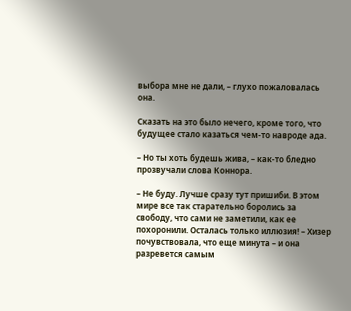выбора мне не дали, – глухо пожаловалась она.

Сказать на это было нечего, кроме того, что будущее стало казаться чем-то навроде ада.

– Но ты хоть будешь жива, – как-то бледно прозвучали слова Коннора.

– Не буду. Лучше сразу тут пришиби. В этом мире все так старательно боролись за свободу, что сами не заметили, как ее похоронили. Осталась только иллюзия! – Хизер почувствовала, что еще минута – и она разревется самым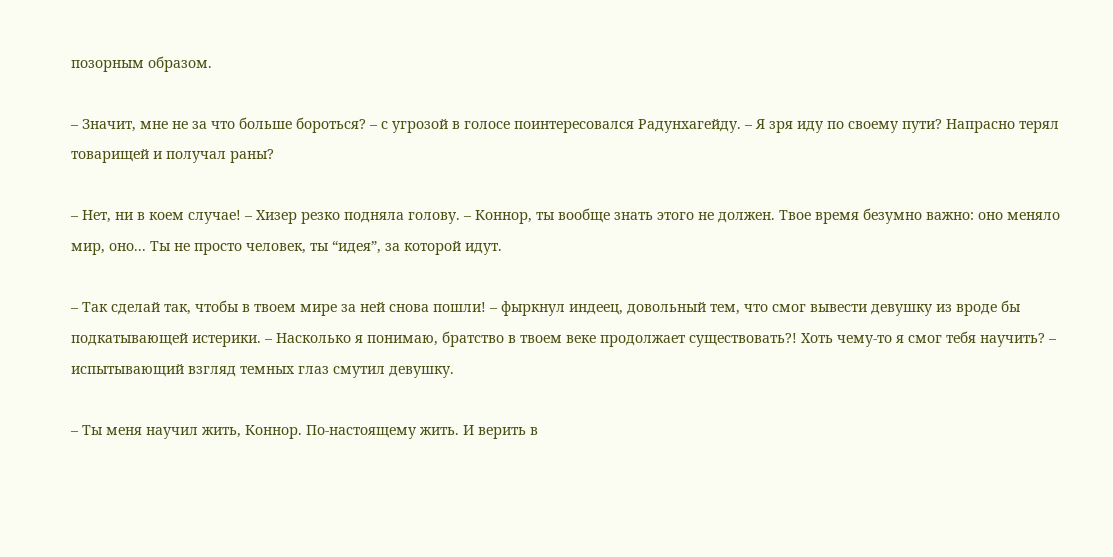позорным образом.

– Значит, мне не за что больше бороться? – с угрозой в голосе поинтересовался Радунхагейду. – Я зря иду по своему пути? Напрасно терял товарищей и получал раны?

– Нет, ни в коем случае! – Хизер резко подняла голову. – Коннор, ты вообще знать этого не должен. Твое время безумно важно: оно меняло мир, оно... Ты не просто человек, ты “идея”, за которой идут.

– Так сделай так, чтобы в твоем мире за ней снова пошли! – фыркнул индеец, довольный тем, что смог вывести девушку из вроде бы подкатывающей истерики. – Насколько я понимаю, братство в твоем веке продолжает существовать?! Хоть чему-то я смог тебя научить? – испытывающий взгляд темных глаз смутил девушку.

– Ты меня научил жить, Коннор. По-настоящему жить. И верить в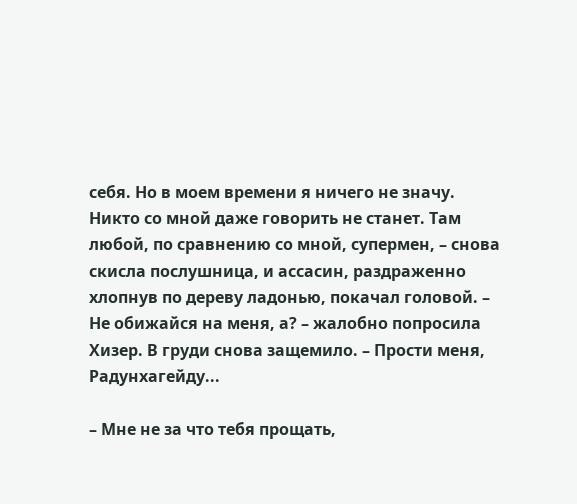себя. Но в моем времени я ничего не значу. Никто со мной даже говорить не станет. Там любой, по сравнению со мной, супермен, – снова скисла послушница, и ассасин, раздраженно хлопнув по дереву ладонью, покачал головой. – Не обижайся на меня, а? – жалобно попросила Хизер. В груди снова защемило. – Прости меня, Радунхагейду...

– Мне не за что тебя прощать,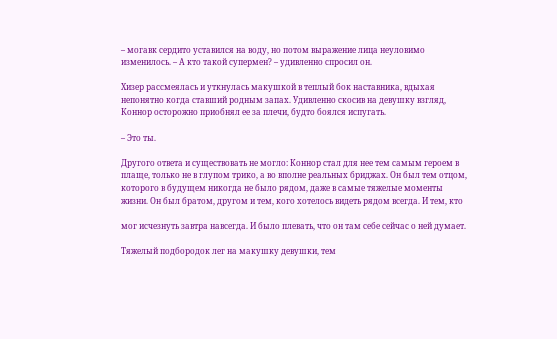– могавк сердито уставился на воду, но потом выражение лица неуловимо изменилось. – А кто такой супермен? – удивленно спросил он.

Хизер рассмеялась и уткнулась макушкой в теплый бок наставника, вдыхая непонятно когда ставший родным запах. Удивленно скосив на девушку взгляд, Коннор осторожно приобнял ее за плечи, будто боялся испугать.

– Это ты.

Другого ответа и существовать не могло: Коннор стал для нее тем самым героем в плаще, только не в глупом трико, а во вполне реальных бриджах. Он был тем отцом, которого в будущем никогда не было рядом, даже в самые тяжелые моменты жизни. Он был братом, другом и тем, кого хотелось видеть рядом всегда. И тем, кто

мог исчезнуть завтра навсегда. И было плевать, что он там себе сейчас о ней думает.

Тяжелый подбородок лег на макушку девушки, тем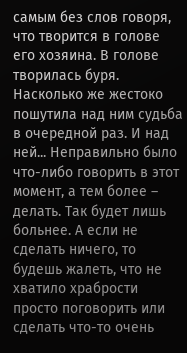самым без слов говоря, что творится в голове его хозяина. В голове творилась буря. Насколько же жестоко пошутила над ним судьба в очередной раз. И над ней... Неправильно было что-либо говорить в этот момент, а тем более – делать. Так будет лишь больнее. А если не сделать ничего, то будешь жалеть, что не хватило храбрости просто поговорить или сделать что-то очень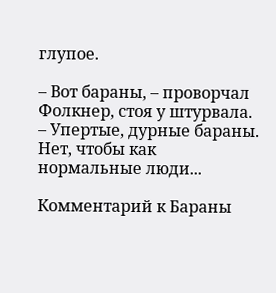глупое.

– Вот бараны, – проворчал Фолкнер, стоя у штурвала. – Упертые, дурные бараны. Нет, чтобы как нормальные люди...

Комментарий к Бараны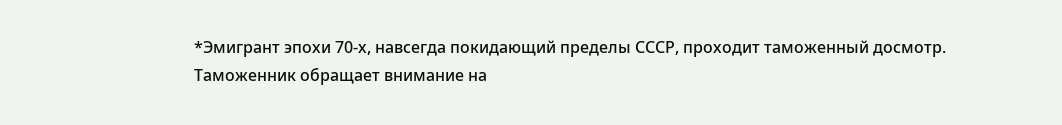*Эмигрант эпохи 70-х, навсегда покидающий пределы СССР, проходит таможенный досмотр. Таможенник обращает внимание на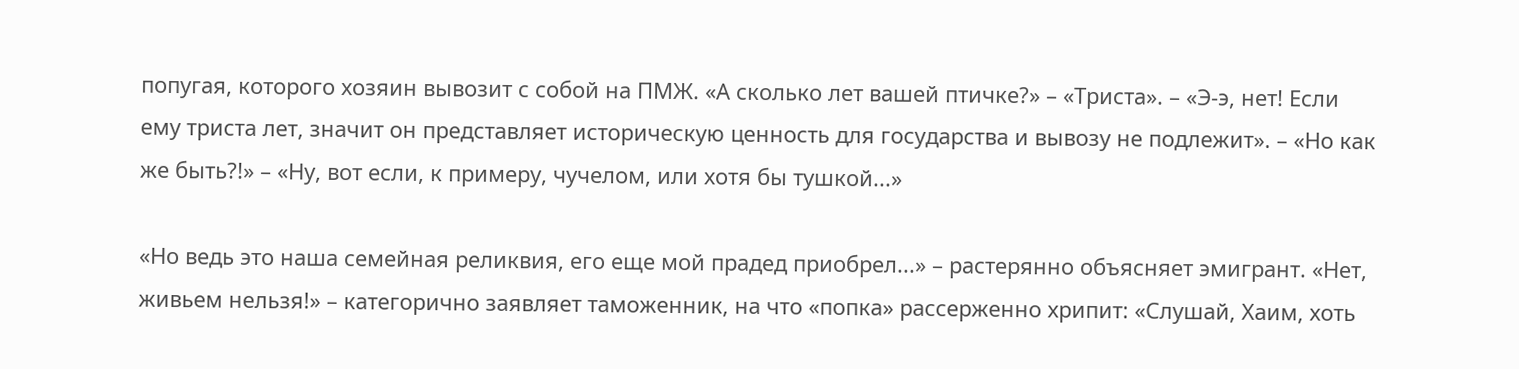попугая, которого хозяин вывозит с собой на ПМЖ. «А сколько лет вашей птичке?» – «Триста». – «Э-э, нет! Если ему триста лет, значит он представляет историческую ценность для государства и вывозу не подлежит». – «Но как же быть?!» – «Ну, вот если, к примеру, чучелом, или хотя бы тушкой...»

«Но ведь это наша семейная реликвия, его еще мой прадед приобрел...» – растерянно объясняет эмигрант. «Нет, живьем нельзя!» – категорично заявляет таможенник, на что «попка» рассерженно хрипит: «Слушай, Хаим, хоть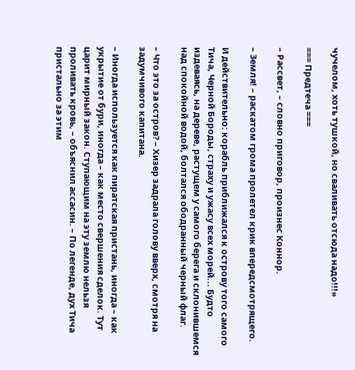чучелом, хоть тушкой, но сваливать отсюда надо!!!»

=== Предтеча ===

– Рассвет, – словно приговор, произнес Коннор.

– Земля! – раскатом грома пролетел крик впередсмотрящего.

И действительно: корабль приближался к острову того самого Тича, Черной Бороды, страху и ужасу всех морей... Будто издеваясь, на дереве, растущем у самого берега и склонившемся над спокойной водой, болтался ободранный черный флаг.

– Что это за остров? – Хизер задрала голову вверх, смотря на задумчивого капитана.

– Иногда используется как пиратская пристань, иногда – как укрытие от бури, иногда – как место свершения сделок. Тут царит мирный закон. Ступающим на эту землю нельзя проливать кровь, – объяснил ассасин. – По легенде, дух Тича пристально за этим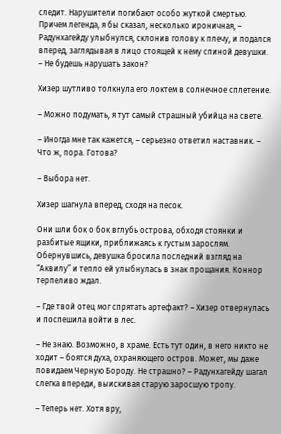следит. Нарушители погибают особо жуткой смертью. Причем легенда, я бы сказал, несколько ироничная, – Радунхагейду улыбнулся, склонив голову к плечу, и подался вперед, заглядывая в лицо стоящей к нему спиной девушки. – Не будешь нарушать закон?

Хизер шутливо толкнула его локтем в солнечное сплетение.

– Можно подумать, я тут самый страшный убийца на свете.

– Иногда мне так кажется, – серьезно ответил наставник. – Что ж, пора. Готова?

– Выбора нет.

Хизер шагнула вперед, сходя на песок.

Они шли бок о бок вглубь острова, обходя стоянки и разбитые ящики, приближаясь к густым зарослям. Обернувшись, девушка бросила последний взгляд на “Аквилу” и тепло ей улыбнулась в знак прощания. Коннор терпеливо ждал.

– Где твой отец мог спрятать артефакт? – Хизер отвернулась и поспешила войти в лес.

– Не знаю. Возможно, в храме. Есть тут один, в него никто не ходит – боятся духа, охраняющего остров. Может, мы даже повидаем Черную Бороду. Не страшно? – Радунхагейду шагал слегка впереди, выискивая старую заросшую тропу.

– Теперь нет. Хотя вру,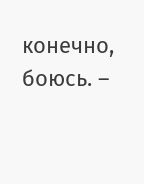конечно, боюсь. –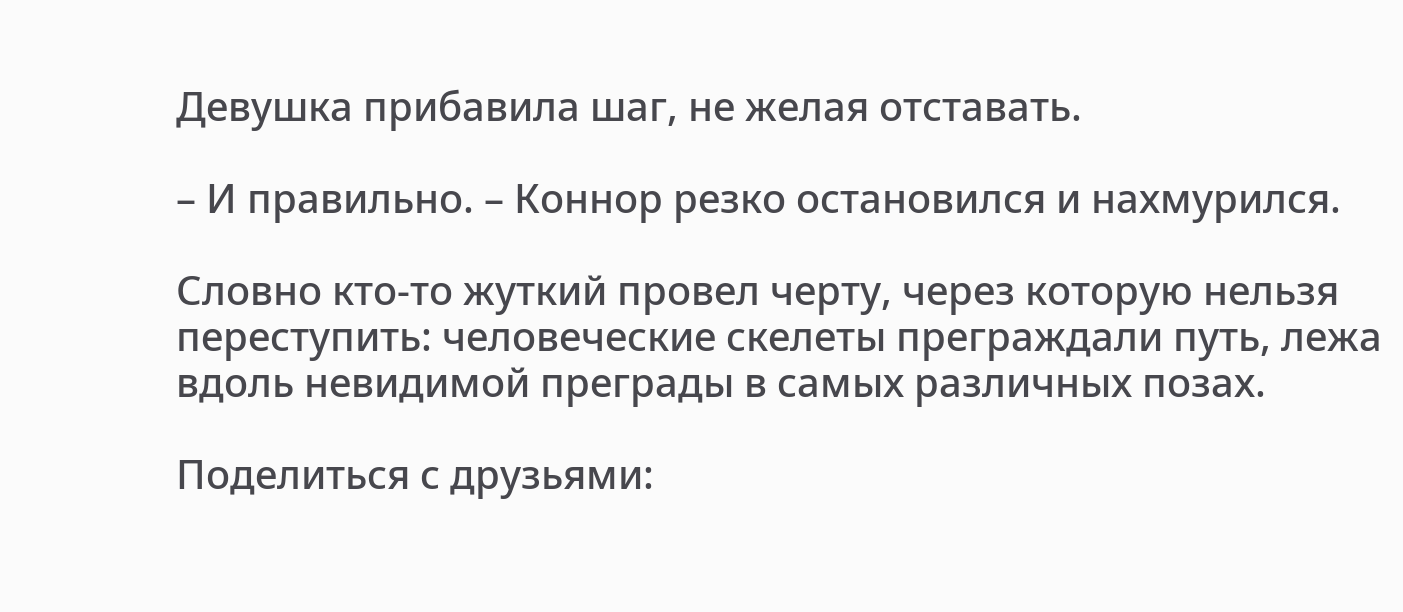Девушка прибавила шаг, не желая отставать.

– И правильно. – Коннор резко остановился и нахмурился.

Словно кто-то жуткий провел черту, через которую нельзя переступить: человеческие скелеты преграждали путь, лежа вдоль невидимой преграды в самых различных позах.

Поделиться с друзьями: